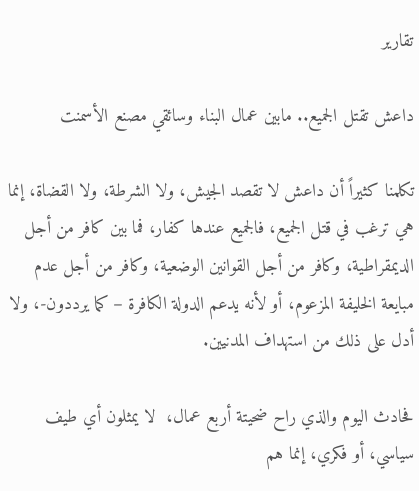تقارير

داعش تقتل الجميع.. مابين عمال البناء وسائقي مصنع الأسمنت

تكلمنا كثيراً أن داعش لا تقصد الجيش، ولا الشرطة، ولا القضاة، إنما هي ترغب في قتل الجميع، فالجميع عندها كفار، فما بين كافر من أجل الديمقراطية، وكافر من أجل القوانين الوضعية، وكافر من أجل عدم مبايعة الخليفة المزعوم، أو لأنه يدعم الدولة الكافرة – كما يرددون-، ولا أدل على ذلك من استهداف المدنيين.

فحادث اليوم والذي راح ضحيتة أربع عمال،  لا يمثلون أي طيف سياسي، أو فكري، إنما هم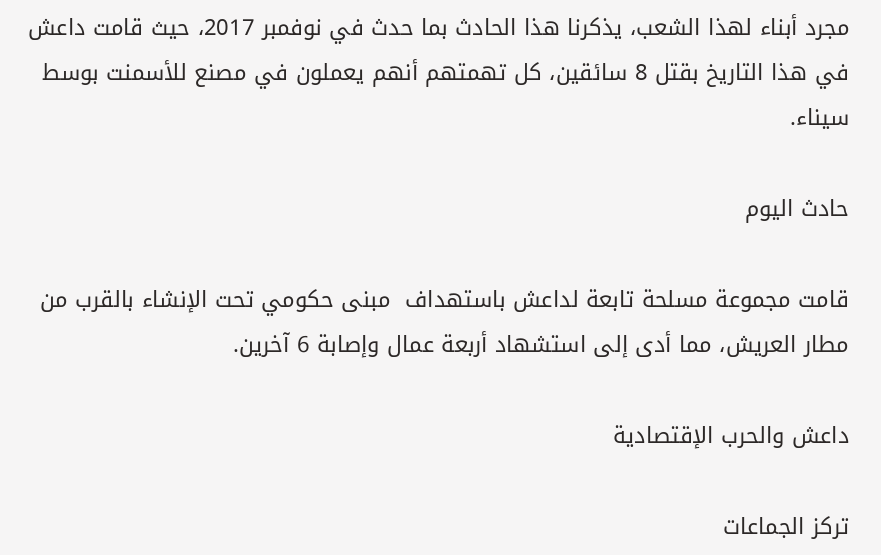مجرد أبناء لهذا الشعب، يذكرنا هذا الحادث بما حدث في نوفمبر 2017، حيث قامت داعش في هذا التاريخ بقتل 8 سائقين، كل تهمتهم أنهم يعملون في مصنع للأسمنت بوسط سيناء.

حادث اليوم

قامت مجموعة مسلحة تابعة لداعش باستهداف  مبنى حكومي تحت الإنشاء بالقرب من مطار العريش، مما أدى إلى استشهاد أربعة عمال وإصابة 6 آخرين.

داعش والحرب الإقتصادية

تركز الجماعات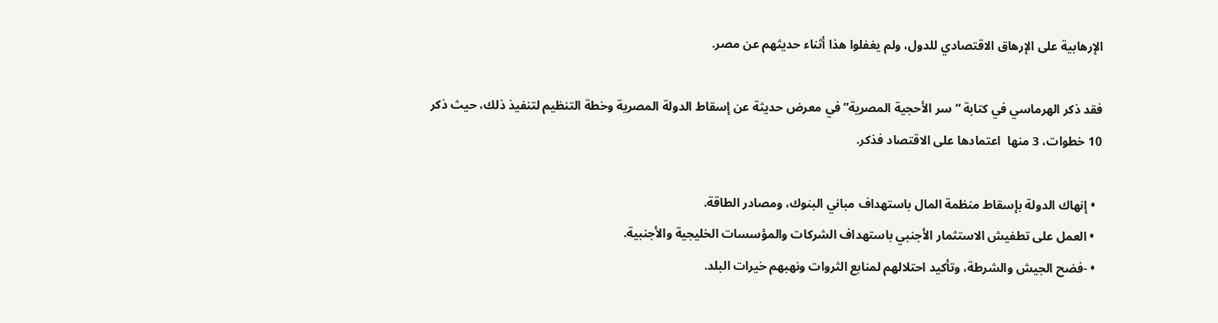الإرهابية على الإرهاق الاقتصادي للدول، ولم يغفلوا هذا أثناء حديثهم عن مصر.

فقد ذكر الهرماسي في كتابة “سر الأحجية المصرية” في معرض حديثة عن إسقاط الدولة المصرية وخطة التنظيم لتنفيذ ذلك، حيث ذكر 10 خطوات، 3 منها  اعتمادها على الاقتصاد فذكر.

  • إنهاك الدولة بإسقاط منظمة المال باستهداف مباني البنوك، ومصادر الطاقة.
  • العمل على تطفيش الاستثمار الأجنبي باستهداف الشركات والمؤسسات الخليجية والأجنبية.
  • -فضح الجيش والشرطة، وتأكيد احتلالهم لمنابع الثروات ونهبهم خيرات البلد.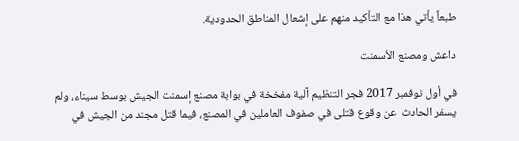طبعاً يأتي هذا مع التأكيد منهم على إشعال المناطق الحدودية.

داعش ومصنع الأسمنت

في أول نوفمبر 2017 فجر التنظيم آلية مفخخة في بوابة مصنع إسمنت الجيش بوسط سيناء، ولم يسفر الحادث  عن وقوع قتلى في صفوف العاملين في المصنع، فيما قتل مجند من الجيش في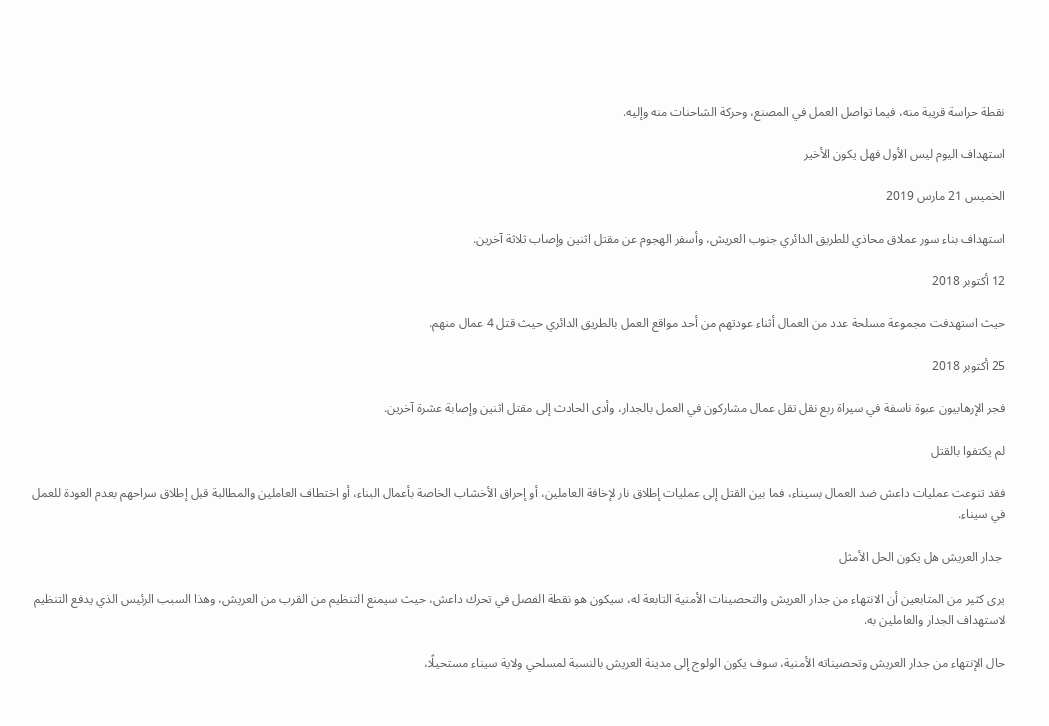نقطة حراسة قريبة منه، فيما تواصل العمل في المصنع، وحركة الشاحنات منه وإليه.

استهداف اليوم ليس الأول فهل يكون الأخير

الخميس 21 مارس 2019

استهداف بناء سور عملاق محاذي للطريق الدائري جنوب العريش، وأسفر الهجوم عن مقتل اثنين وإصاب ثلاثة آخرين.

12 أكتوبر 2018

حيث استهدفت مجموعة مسلحة عدد من العمال أثناء عودتهم من أحد مواقع العمل بالطريق الدائري حيث قتل 4 عمال منهم.

25 أكتوبر 2018

فجر الإرهابيون عبوة ناسفة في سيراة ربع نقل تقل عمال مشاركون في العمل بالجدار، وأدى الحادث إلى مقتل اثنين وإصابة عشرة آخرين.

لم يكتفوا بالقتل

فقد تنوعت عمليات داعش ضد العمال بسيناء، فما بين القتل إلى عمليات إطلاق نار لإخافة العاملين، أو إحراق الأخشاب الخاصة بأعمال البناء، أو اختطاف العاملين والمطالبة قبل إطلاق سراحهم بعدم العودة للعمل في سيناء.

 جدار العريش هل يكون الحل الأمثل

يرى كثير من المتابعين أن الانتهاء من جدار العريش والتحصينات الأمنية التابعة له، سيكون هو نقطة الفصل في تحرك داعش، حيث سيمنع التنظيم من القرب من العريش، وهذا السبب الرئيس الذي يدفع التنظيم لاستهداف الجدار والعاملين به.

حال الإنتهاء من جدار العريش وتحصيناته الأمنية، سوف يكون الولوج إلى مدينة العريش بالنسبة لمسلحي ولاية سيناء مستحيلًا،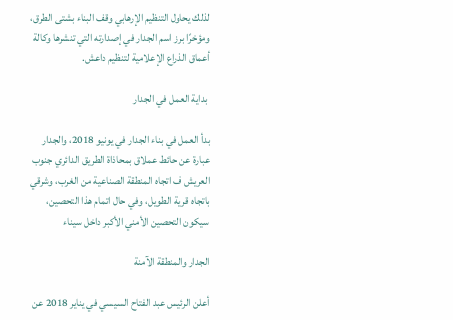لذلك يحاول التنظيم الإرهابي وقف البناء بشتى الطرق، ومؤخرًا برز اسم الجدار في إصدارته التي تنشرها وكالة أعماق الذراع الإعلامية لتنظيم داعش.

 بداية العمل في الجدار

بدأ العمل في بناء الجدار في يونيو 2018، والجدار عبارة عن حائط عملاق بمحاذاة الطريق الدائري جنوب العريش ف اتجاه المنطقة الصناعية من الغرب، وشرقي باتجاه قرية الطويل، وفي حال اتمام هذا التحصين، سيكون التحصين الأمني الأكبر داخل سيناء

الجدار والمنطقة الآمنة

أعلن الرئيس عبد الفتاح السيسي في يناير 2018 عن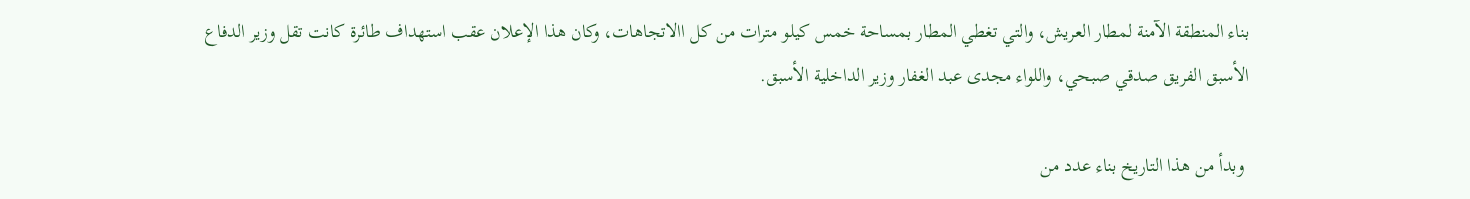بناء المنطقة الآمنة لمطار العريش، والتي تغطي المطار بمساحة خمس كيلو مترات من كل االاتجاهات، وكان هذا الإعلان عقب استهداف طائرة كانت تقل وزير الدفاع الأسبق الفريق صدقي صبحي، واللواء مجدى عبد الغفار وزير الداخلية الأسبق.

 وبدأ من هذا التاريخ بناء عدد من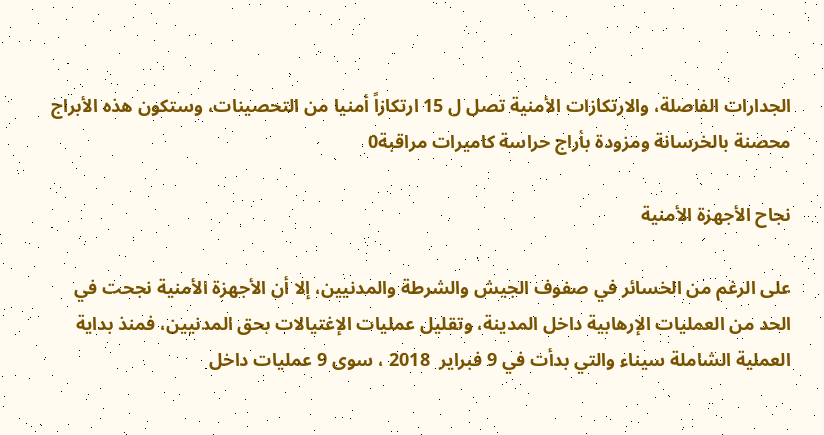الجدارات الفاصلة، والارتكازات الأمنية تصل ل 15 ارتكازاً أمنيا من التحصينات، وستكون هذه الأبراج محصنة بالخرسانة ومزودة بأراج حراسة كاميرات مراقبة0

نجاح الأجهزة الأمنية

على الرغم من الخسائر في صفوف الجيش والشرطة والمدنيين، إلا أن الأجهزة الأمنية نجحت في الحد من العمليات الإرهابية داخل المدينة، وتقليل عمليات الإغتيالات بحق المدنيين، فمنذ بداية العملية الشاملة سيناء والتي بدأت في 9 فبراير  2018 ، سوى 9 عمليات داخل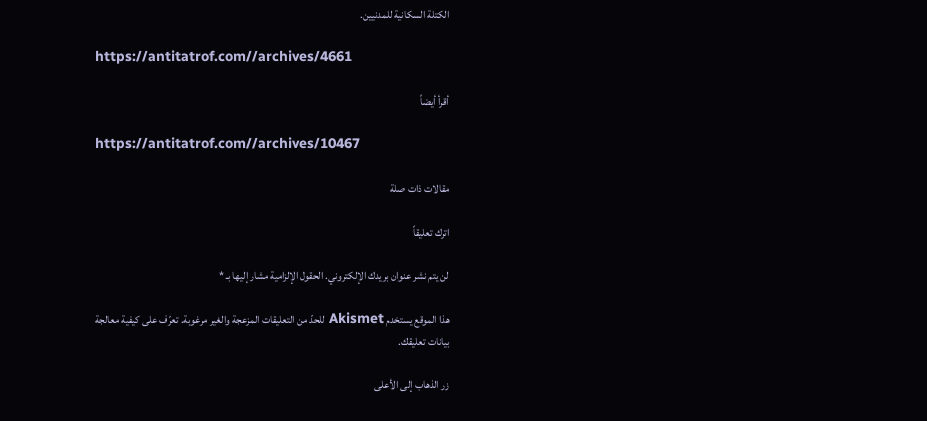الكتلة السكانية للمدنيين.

https://antitatrof.com//archives/4661

أقرأ أيضاً

https://antitatrof.com//archives/10467

مقالات ذات صلة

اترك تعليقاً

لن يتم نشر عنوان بريدك الإلكتروني. الحقول الإلزامية مشار إليها بـ *

هذا الموقع يستخدم Akismet للحدّ من التعليقات المزعجة والغير مرغوبة. تعرّف على كيفية معالجة بيانات تعليقك.

زر الذهاب إلى الأعلى